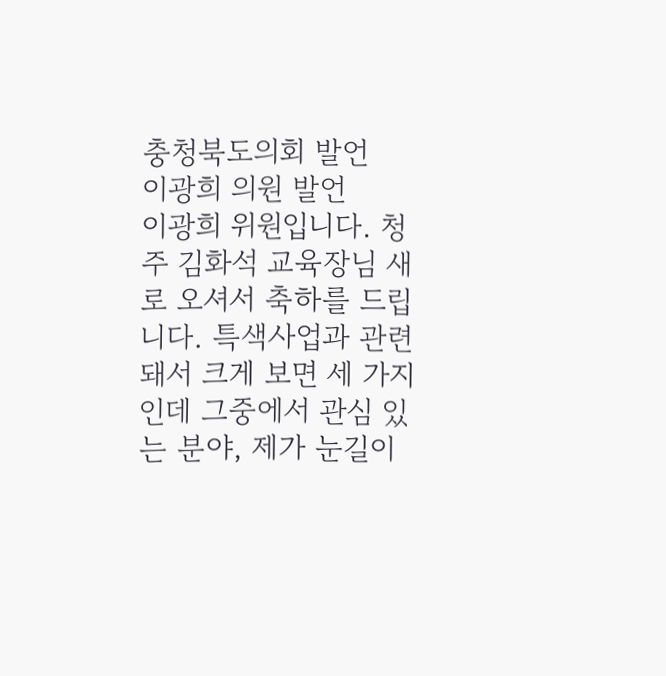충청북도의회 발언
이광희 의원 발언
이광희 위원입니다. 청주 김화석 교육장님 새로 오셔서 축하를 드립니다. 특색사업과 관련돼서 크게 보면 세 가지인데 그중에서 관심 있는 분야, 제가 눈길이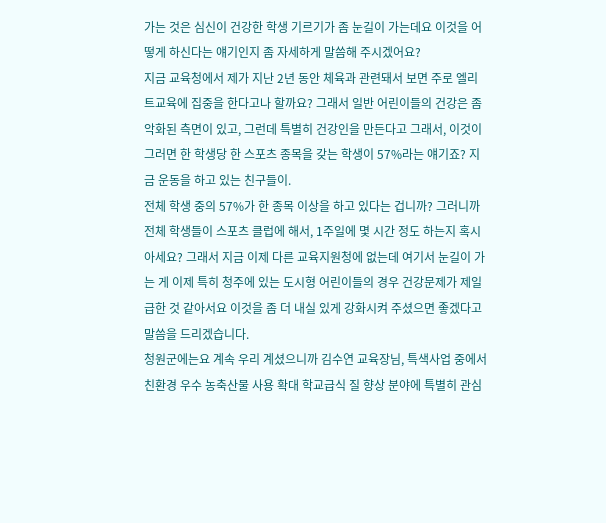가는 것은 심신이 건강한 학생 기르기가 좀 눈길이 가는데요 이것을 어떻게 하신다는 얘기인지 좀 자세하게 말씀해 주시겠어요?
지금 교육청에서 제가 지난 2년 동안 체육과 관련돼서 보면 주로 엘리트교육에 집중을 한다고나 할까요? 그래서 일반 어린이들의 건강은 좀 악화된 측면이 있고, 그런데 특별히 건강인을 만든다고 그래서, 이것이 그러면 한 학생당 한 스포츠 종목을 갖는 학생이 57%라는 얘기죠? 지금 운동을 하고 있는 친구들이.
전체 학생 중의 57%가 한 종목 이상을 하고 있다는 겁니까? 그러니까 전체 학생들이 스포츠 클럽에 해서, 1주일에 몇 시간 정도 하는지 혹시 아세요? 그래서 지금 이제 다른 교육지원청에 없는데 여기서 눈길이 가는 게 이제 특히 청주에 있는 도시형 어린이들의 경우 건강문제가 제일 급한 것 같아서요 이것을 좀 더 내실 있게 강화시켜 주셨으면 좋겠다고 말씀을 드리겠습니다.
청원군에는요 계속 우리 계셨으니까 김수연 교육장님, 특색사업 중에서 친환경 우수 농축산물 사용 확대 학교급식 질 향상 분야에 특별히 관심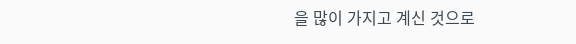을 많이 가지고 계신 것으로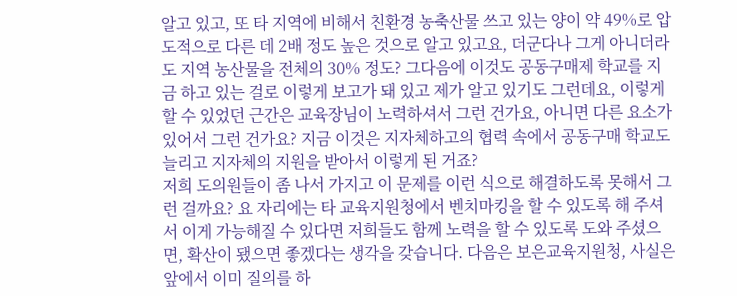알고 있고, 또 타 지역에 비해서 친환경 농축산물 쓰고 있는 양이 약 49%로 압도적으로 다른 데 2배 정도 높은 것으로 알고 있고요, 더군다나 그게 아니더라도 지역 농산물을 전체의 30% 정도? 그다음에 이것도 공동구매제 학교를 지금 하고 있는 걸로 이렇게 보고가 돼 있고 제가 알고 있기도 그런데요, 이렇게 할 수 있었던 근간은 교육장님이 노력하셔서 그런 건가요, 아니면 다른 요소가 있어서 그런 건가요? 지금 이것은 지자체하고의 협력 속에서 공동구매 학교도 늘리고 지자체의 지원을 받아서 이렇게 된 거죠?
저희 도의원들이 좀 나서 가지고 이 문제를 이런 식으로 해결하도록 못해서 그런 걸까요? 요 자리에는 타 교육지원청에서 벤치마킹을 할 수 있도록 해 주셔서 이게 가능해질 수 있다면 저희들도 함께 노력을 할 수 있도록 도와 주셨으면, 확산이 됐으면 좋겠다는 생각을 갖습니다. 다음은 보은교육지원청, 사실은 앞에서 이미 질의를 하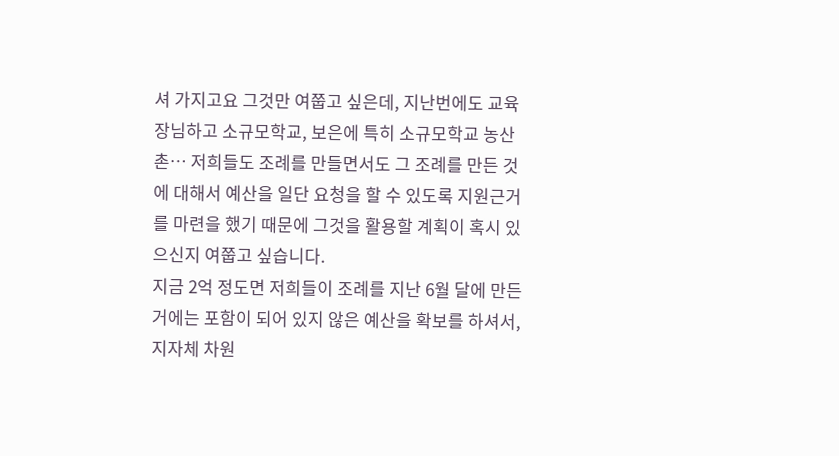셔 가지고요 그것만 여쭙고 싶은데, 지난번에도 교육장님하고 소규모학교, 보은에 특히 소규모학교 농산촌… 저희들도 조례를 만들면서도 그 조례를 만든 것에 대해서 예산을 일단 요청을 할 수 있도록 지원근거를 마련을 했기 때문에 그것을 활용할 계획이 혹시 있으신지 여쭙고 싶습니다.
지금 2억 정도면 저희들이 조례를 지난 6월 달에 만든 거에는 포함이 되어 있지 않은 예산을 확보를 하셔서, 지자체 차원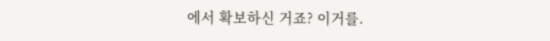에서 확보하신 거죠? 이거를.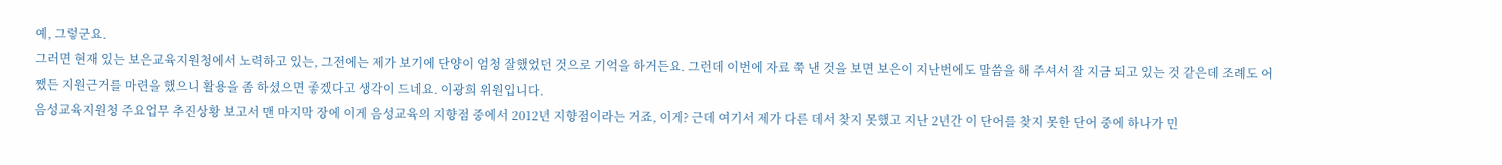예, 그렇군요.
그러면 현재 있는 보은교육지원청에서 노력하고 있는, 그전에는 제가 보기에 단양이 엄청 잘했었던 것으로 기억을 하거든요. 그런데 이번에 자료 쭉 낸 것을 보면 보은이 지난번에도 말씀을 해 주셔서 잘 지금 되고 있는 것 같은데 조례도 어쨌든 지원근거를 마련을 했으니 활용을 좀 하셨으면 좋겠다고 생각이 드네요. 이광희 위원입니다.
음성교육지원청 주요업무 추진상황 보고서 맨 마지막 장에 이게 음성교육의 지향점 중에서 2012년 지향점이라는 거죠, 이게? 근데 여기서 제가 다른 데서 찾지 못했고 지난 2년간 이 단어를 찾지 못한 단어 중에 하나가 민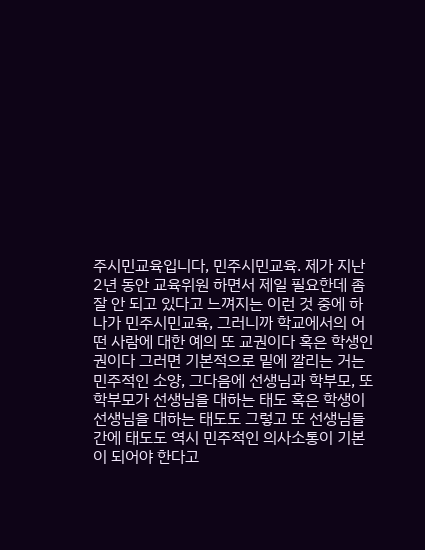주시민교육입니다, 민주시민교육. 제가 지난 2년 동안 교육위원 하면서 제일 필요한데 좀 잘 안 되고 있다고 느껴지는 이런 것 중에 하나가 민주시민교육, 그러니까 학교에서의 어떤 사람에 대한 예의 또 교권이다 혹은 학생인권이다 그러면 기본적으로 밑에 깔리는 거는 민주적인 소양, 그다음에 선생님과 학부모, 또 학부모가 선생님을 대하는 태도 혹은 학생이 선생님을 대하는 태도도 그렇고 또 선생님들 간에 태도도 역시 민주적인 의사소통이 기본이 되어야 한다고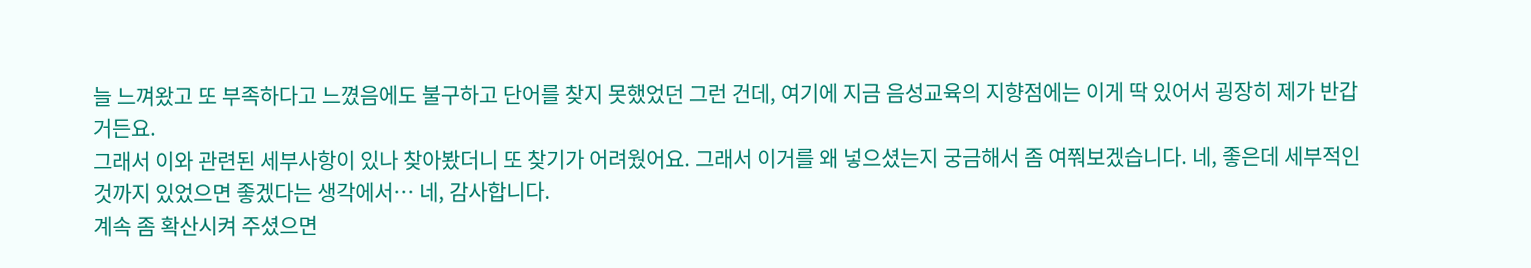늘 느껴왔고 또 부족하다고 느꼈음에도 불구하고 단어를 찾지 못했었던 그런 건데, 여기에 지금 음성교육의 지향점에는 이게 딱 있어서 굉장히 제가 반갑거든요.
그래서 이와 관련된 세부사항이 있나 찾아봤더니 또 찾기가 어려웠어요. 그래서 이거를 왜 넣으셨는지 궁금해서 좀 여쭤보겠습니다. 네, 좋은데 세부적인 것까지 있었으면 좋겠다는 생각에서… 네, 감사합니다.
계속 좀 확산시켜 주셨으면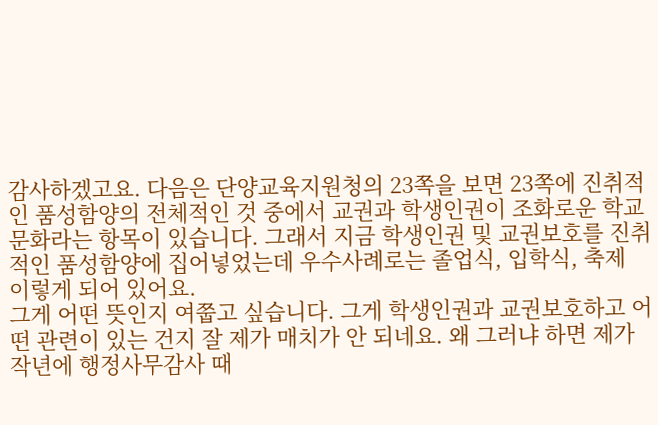감사하겠고요. 다음은 단양교육지원청의 23쪽을 보면 23쪽에 진취적인 품성함양의 전체적인 것 중에서 교권과 학생인권이 조화로운 학교문화라는 항목이 있습니다. 그래서 지금 학생인권 및 교권보호를 진취적인 품성함양에 집어넣었는데 우수사례로는 졸업식, 입학식, 축제 이렇게 되어 있어요.
그게 어떤 뜻인지 여쭙고 싶습니다. 그게 학생인권과 교권보호하고 어떤 관련이 있는 건지 잘 제가 매치가 안 되네요. 왜 그러냐 하면 제가 작년에 행정사무감사 때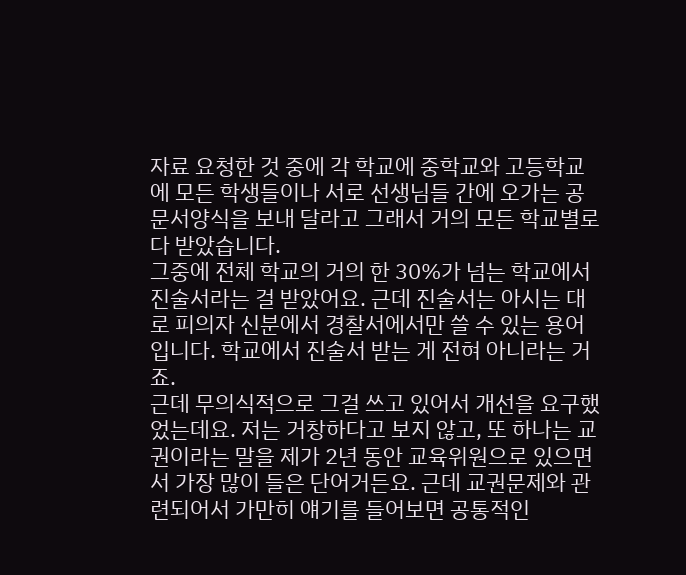자료 요청한 것 중에 각 학교에 중학교와 고등학교에 모든 학생들이나 서로 선생님들 간에 오가는 공문서양식을 보내 달라고 그래서 거의 모든 학교별로 다 받았습니다.
그중에 전체 학교의 거의 한 30%가 넘는 학교에서 진술서라는 걸 받았어요. 근데 진술서는 아시는 대로 피의자 신분에서 경찰서에서만 쓸 수 있는 용어입니다. 학교에서 진술서 받는 게 전혀 아니라는 거죠.
근데 무의식적으로 그걸 쓰고 있어서 개선을 요구했었는데요. 저는 거창하다고 보지 않고, 또 하나는 교권이라는 말을 제가 2년 동안 교육위원으로 있으면서 가장 많이 들은 단어거든요. 근데 교권문제와 관련되어서 가만히 얘기를 들어보면 공통적인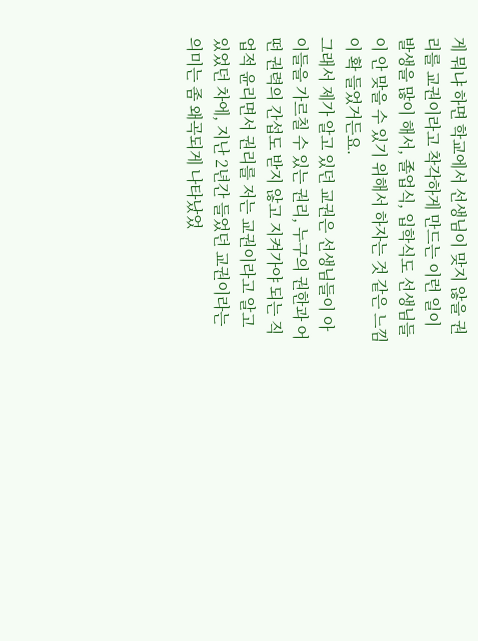게 뭐냐 하면 학교에서 선생님이 맞지 않을 권리를 교권이라고 착각하게 만드는 이런 일이 발생을 많이 해서, 졸업식, 입학식도 선생님들이 안 맞을 수 있기 위해서 하자는 것 같은 느낌이 확 들었거든요.
그래서 제가 알고 있던 교권은 선생님들이 아이들을 가르칠 수 있는 권리, 누구의 권한과 어떤 권력의 간섭도 받지 않고 지켜가야 되는 직업적 윤리면서 권리를 저는 교권이라고 알고 있었던 차에, 지난 2년간 들었던 교권이라는 의미는 좀 왜곡되게 나타났었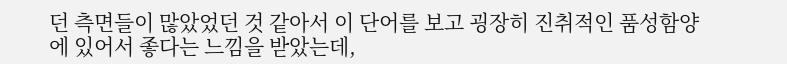던 측면들이 많았었던 것 같아서 이 단어를 보고 굉장히 진취적인 품성함양에 있어서 좋다는 느낌을 받았는데,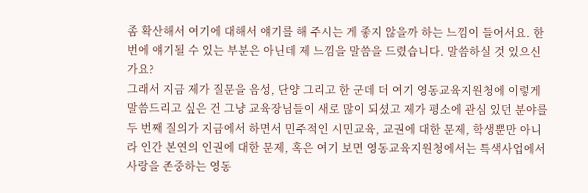좀 확산해서 여기에 대해서 얘기를 해 주시는 게 좋지 않을까 하는 느낌이 들어서요. 한 번에 얘기될 수 있는 부분은 아닌데 제 느낌을 말씀을 드렸습니다. 말씀하실 것 있으신가요?
그래서 지금 제가 질문을 음성, 단양 그리고 한 군데 더 여기 영동교육지원청에 이렇게 말씀드리고 싶은 건 그냥 교육장님들이 새로 많이 되셨고 제가 평소에 관심 있던 분야를 두 번째 질의가 지금에서 하면서 민주적인 시민교육, 교권에 대한 문제, 학생뿐만 아니라 인간 본연의 인권에 대한 문제, 혹은 여기 보면 영동교육지원청에서는 특색사업에서 사랑을 존중하는 영동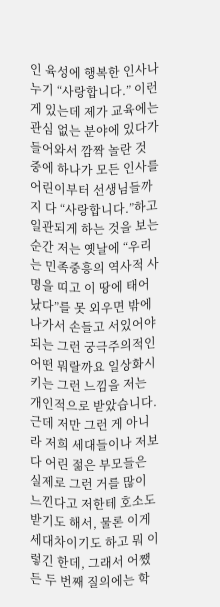인 육성에 행복한 인사나누기 “사랑합니다.” 이런 게 있는데 제가 교육에는 관심 없는 분야에 있다가 들어와서 깜짝 놀란 것 중에 하나가 모든 인사를 어린이부터 선생님들까지 다 “사랑합니다.”하고 일관되게 하는 것을 보는 순간 저는 옛날에 “우리는 민족중흥의 역사적 사명을 띠고 이 땅에 태어났다”를 못 외우면 밖에 나가서 손들고 서있어야 되는 그런 궁극주의적인 어떤 뭐랄까요 일상화시키는 그런 느낌을 저는 개인적으로 받았습니다. 근데 저만 그런 게 아니라 저희 세대들이나 저보다 어린 젊은 부모들은 실제로 그런 거를 많이 느낀다고 저한테 호소도 받기도 해서, 물론 이게 세대차이기도 하고 뭐 이렇긴 한데, 그래서 어쨌든 두 번째 질의에는 학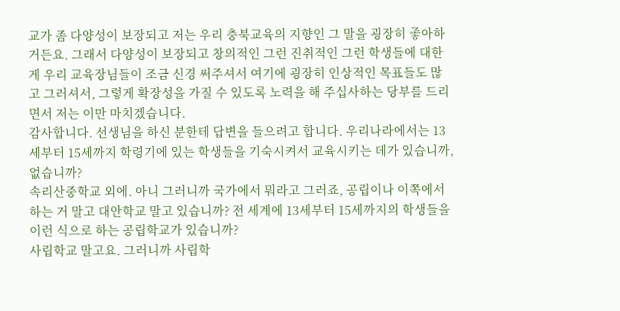교가 좀 다양성이 보장되고 저는 우리 충북교육의 지향인 그 말을 굉장히 좋아하거든요. 그래서 다양성이 보장되고 창의적인 그런 진취적인 그런 학생들에 대한 게 우리 교육장님들이 조금 신경 써주셔서 여기에 굉장히 인상적인 목표들도 많고 그러셔서, 그렇게 확장성을 가질 수 있도록 노력을 해 주십사하는 당부를 드리면서 저는 이만 마치겠습니다.
감사합니다. 선생님을 하신 분한테 답변을 들으려고 합니다. 우리나라에서는 13세부터 15세까지 학령기에 있는 학생들을 기숙시켜서 교육시키는 데가 있습니까, 없습니까?
속리산중학교 외에. 아니 그러니까 국가에서 뭐라고 그러죠, 공립이나 이쪽에서 하는 거 말고 대안학교 말고 있습니까? 전 세계에 13세부터 15세까지의 학생들을 이런 식으로 하는 공립학교가 있습니까?
사립학교 말고요. 그러니까 사립학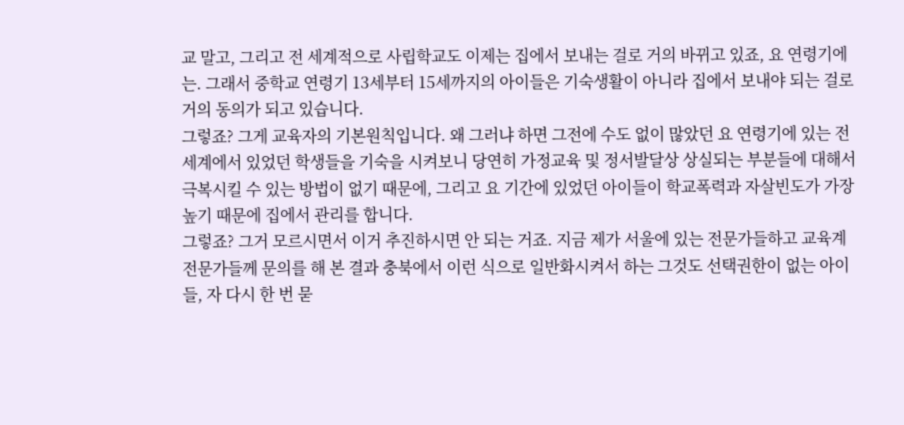교 말고, 그리고 전 세계적으로 사립학교도 이제는 집에서 보내는 걸로 거의 바뀌고 있죠, 요 연령기에는. 그래서 중학교 연령기 13세부터 15세까지의 아이들은 기숙생활이 아니라 집에서 보내야 되는 걸로 거의 동의가 되고 있습니다.
그렇죠? 그게 교육자의 기본원칙입니다. 왜 그러냐 하면 그전에 수도 없이 많았던 요 연령기에 있는 전 세계에서 있었던 학생들을 기숙을 시켜보니 당연히 가정교육 및 정서발달상 상실되는 부분들에 대해서 극복시킬 수 있는 방법이 없기 때문에, 그리고 요 기간에 있었던 아이들이 학교폭력과 자살빈도가 가장 높기 때문에 집에서 관리를 합니다.
그렇죠? 그거 모르시면서 이거 추진하시면 안 되는 거죠. 지금 제가 서울에 있는 전문가들하고 교육계 전문가들께 문의를 해 본 결과 충북에서 이런 식으로 일반화시켜서 하는 그것도 선택권한이 없는 아이들, 자 다시 한 번 묻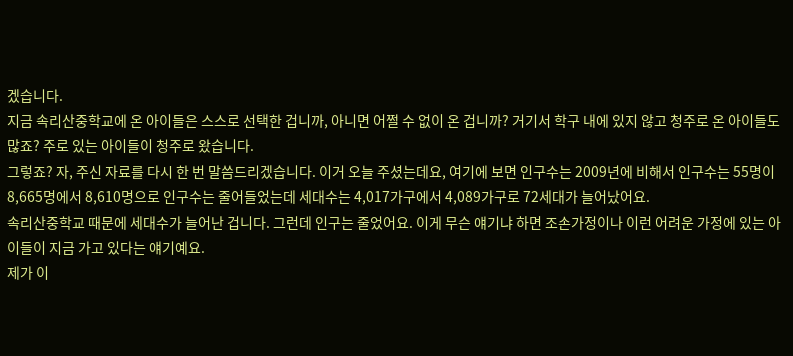겠습니다.
지금 속리산중학교에 온 아이들은 스스로 선택한 겁니까, 아니면 어쩔 수 없이 온 겁니까? 거기서 학구 내에 있지 않고 청주로 온 아이들도 많죠? 주로 있는 아이들이 청주로 왔습니다.
그렇죠? 자, 주신 자료를 다시 한 번 말씀드리겠습니다. 이거 오늘 주셨는데요, 여기에 보면 인구수는 2009년에 비해서 인구수는 55명이 8,665명에서 8,610명으로 인구수는 줄어들었는데 세대수는 4,017가구에서 4,089가구로 72세대가 늘어났어요.
속리산중학교 때문에 세대수가 늘어난 겁니다. 그런데 인구는 줄었어요. 이게 무슨 얘기냐 하면 조손가정이나 이런 어려운 가정에 있는 아이들이 지금 가고 있다는 얘기예요.
제가 이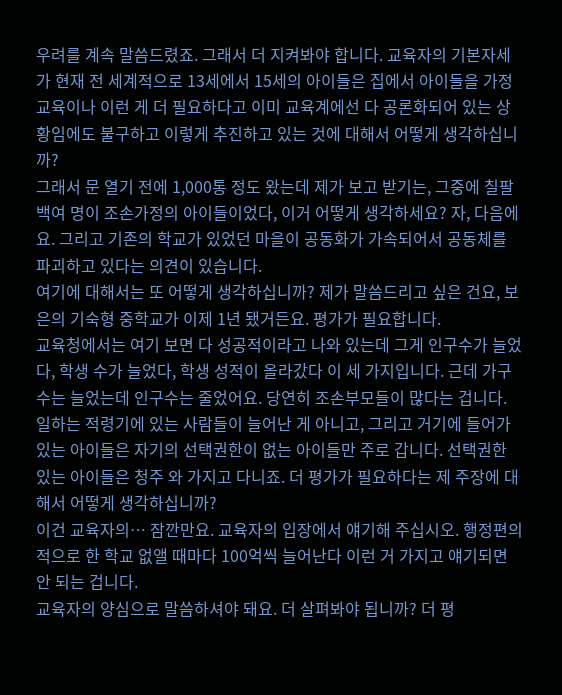우려를 계속 말씀드렸죠. 그래서 더 지켜봐야 합니다. 교육자의 기본자세가 현재 전 세계적으로 13세에서 15세의 아이들은 집에서 아이들을 가정교육이나 이런 게 더 필요하다고 이미 교육계에선 다 공론화되어 있는 상황임에도 불구하고 이렇게 추진하고 있는 것에 대해서 어떻게 생각하십니까?
그래서 문 열기 전에 1,000통 정도 왔는데 제가 보고 받기는, 그중에 칠팔백여 명이 조손가정의 아이들이었다, 이거 어떻게 생각하세요? 자, 다음에요. 그리고 기존의 학교가 있었던 마을이 공동화가 가속되어서 공동체를 파괴하고 있다는 의견이 있습니다.
여기에 대해서는 또 어떻게 생각하십니까? 제가 말씀드리고 싶은 건요, 보은의 기숙형 중학교가 이제 1년 됐거든요. 평가가 필요합니다.
교육청에서는 여기 보면 다 성공적이라고 나와 있는데 그게 인구수가 늘었다, 학생 수가 늘었다, 학생 성적이 올라갔다 이 세 가지입니다. 근데 가구 수는 늘었는데 인구수는 줄었어요. 당연히 조손부모들이 많다는 겁니다.
일하는 적령기에 있는 사람들이 늘어난 게 아니고, 그리고 거기에 들어가 있는 아이들은 자기의 선택권한이 없는 아이들만 주로 갑니다. 선택권한 있는 아이들은 청주 와 가지고 다니죠. 더 평가가 필요하다는 제 주장에 대해서 어떻게 생각하십니까?
이건 교육자의… 잠깐만요. 교육자의 입장에서 얘기해 주십시오. 행정편의적으로 한 학교 없앨 때마다 100억씩 늘어난다 이런 거 가지고 얘기되면 안 되는 겁니다.
교육자의 양심으로 말씀하셔야 돼요. 더 살펴봐야 됩니까? 더 평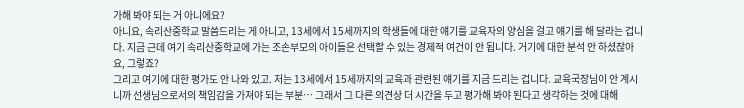가해 봐야 되는 거 아니에요?
아니요, 속리산중학교 말씀드리는 게 아니고, 13세에서 15세까지의 학생들에 대한 얘기를 교육자의 양심을 걸고 얘기를 해 달라는 겁니다. 지금 근데 여기 속리산중학교에 가는 조손부모의 아이들은 선택할 수 있는 경제적 여건이 안 됩니다. 거기에 대한 분석 안 하셨잖아요, 그렇죠?
그리고 여기에 대한 평가도 안 나와 있고. 저는 13세에서 15세까지의 교육과 관련된 얘기를 지금 드리는 겁니다. 교육국장님이 안 계시니까 선생님으로서의 책임감을 가져야 되는 부분… 그래서 그 다른 의견상 더 시간을 두고 평가해 봐야 된다고 생각하는 것에 대해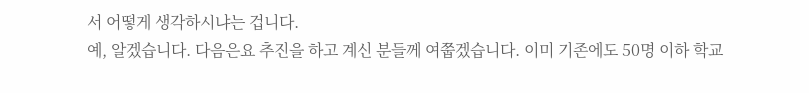서 어떻게 생각하시냐는 겁니다.
예, 알겠습니다. 다음은요 추진을 하고 계신 분들께 여쭙겠습니다. 이미 기존에도 50명 이하 학교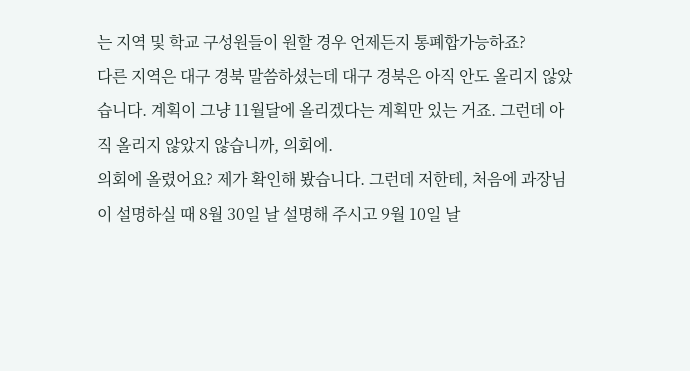는 지역 및 학교 구성원들이 원할 경우 언제든지 통폐합가능하죠?
다른 지역은 대구 경북 말씀하셨는데 대구 경북은 아직 안도 올리지 않았습니다. 계획이 그냥 11월달에 올리겠다는 계획만 있는 거죠. 그런데 아직 올리지 않았지 않습니까, 의회에.
의회에 올렸어요? 제가 확인해 봤습니다. 그런데 저한테, 처음에 과장님이 설명하실 때 8월 30일 날 설명해 주시고 9월 10일 날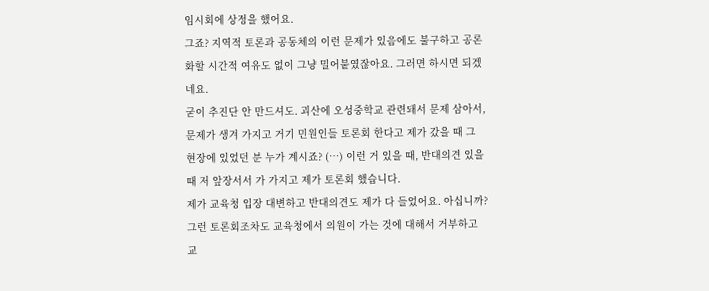임시회에 상정을 했어요.
그죠? 지역적 토론과 공동체의 이런 문제가 있음에도 불구하고 공론화할 시간적 여유도 없이 그냥 밀어붙였잖아요. 그러면 하시면 되겠네요.
굳이 추진단 안 만드셔도. 괴산에 오성중학교 관련돼서 문제 삼아서, 문제가 생겨 가지고 거기 민원인들 토론회 한다고 제가 갔을 때 그 현장에 있었던 분 누가 계시죠? (…) 이런 거 있을 때, 반대의견 있을 때 저 앞장서서 가 가지고 제가 토론회 했습니다.
제가 교육청 입장 대변하고 반대의견도 제가 다 들었어요. 아십니까? 그런 토론회조차도 교육청에서 의원이 가는 것에 대해서 거부하고 교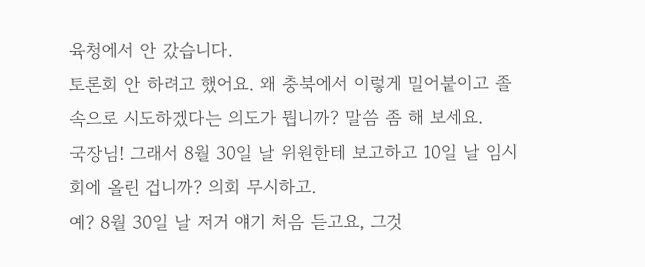육청에서 안 갔습니다.
토론회 안 하려고 했어요. 왜 충북에서 이렇게 밀어붙이고 졸속으로 시도하겠다는 의도가 뭡니까? 말씀 좀 해 보세요.
국장님! 그래서 8월 30일 날 위원한테 보고하고 10일 날 임시회에 올린 겁니까? 의회 무시하고.
예? 8월 30일 날 저거 얘기 처음 듣고요, 그것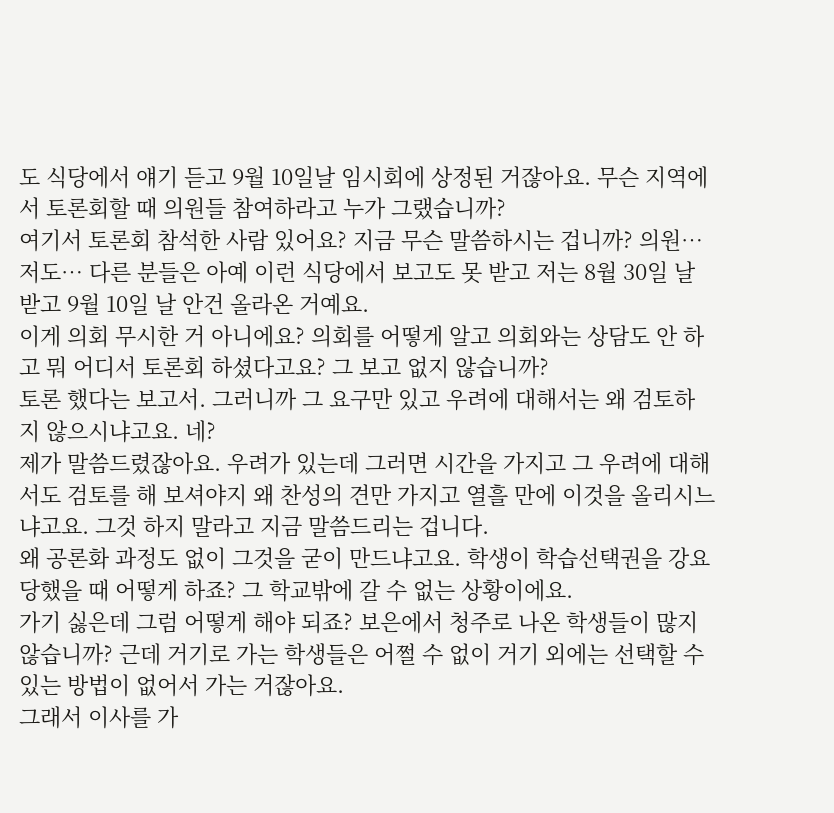도 식당에서 얘기 듣고 9월 10일날 임시회에 상정된 거잖아요. 무슨 지역에서 토론회할 때 의원들 참여하라고 누가 그랬습니까?
여기서 토론회 참석한 사람 있어요? 지금 무슨 말씀하시는 겁니까? 의원… 저도… 다른 분들은 아예 이런 식당에서 보고도 못 받고 저는 8월 30일 날 받고 9월 10일 날 안건 올라온 거예요.
이게 의회 무시한 거 아니에요? 의회를 어떻게 알고 의회와는 상담도 안 하고 뭐 어디서 토론회 하셨다고요? 그 보고 없지 않습니까?
토론 했다는 보고서. 그러니까 그 요구만 있고 우려에 대해서는 왜 검토하지 않으시냐고요. 네?
제가 말씀드렸잖아요. 우려가 있는데 그러면 시간을 가지고 그 우려에 대해서도 검토를 해 보셔야지 왜 찬성의 견만 가지고 열흘 만에 이것을 올리시느냐고요. 그것 하지 말라고 지금 말씀드리는 겁니다.
왜 공론화 과정도 없이 그것을 굳이 만드냐고요. 학생이 학습선택권을 강요당했을 때 어떻게 하죠? 그 학교밖에 갈 수 없는 상황이에요.
가기 싫은데 그럼 어떻게 해야 되죠? 보은에서 청주로 나온 학생들이 많지 않습니까? 근데 거기로 가는 학생들은 어쩔 수 없이 거기 외에는 선택할 수 있는 방법이 없어서 가는 거잖아요.
그래서 이사를 가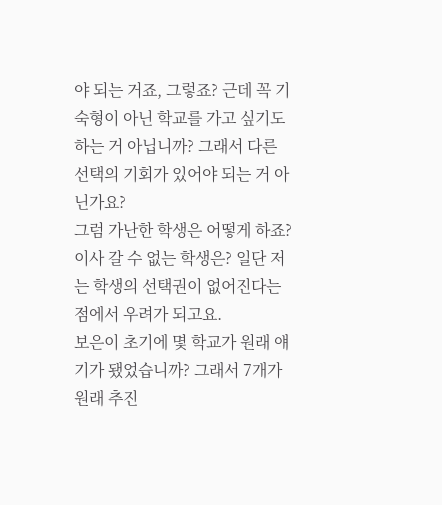야 되는 거죠, 그렇죠? 근데 꼭 기숙형이 아닌 학교를 가고 싶기도 하는 거 아닙니까? 그래서 다른 선택의 기회가 있어야 되는 거 아닌가요?
그럼 가난한 학생은 어떻게 하죠? 이사 갈 수 없는 학생은? 일단 저는 학생의 선택권이 없어진다는 점에서 우려가 되고요.
보은이 초기에 몇 학교가 원래 얘기가 됐었습니까? 그래서 7개가 원래 추진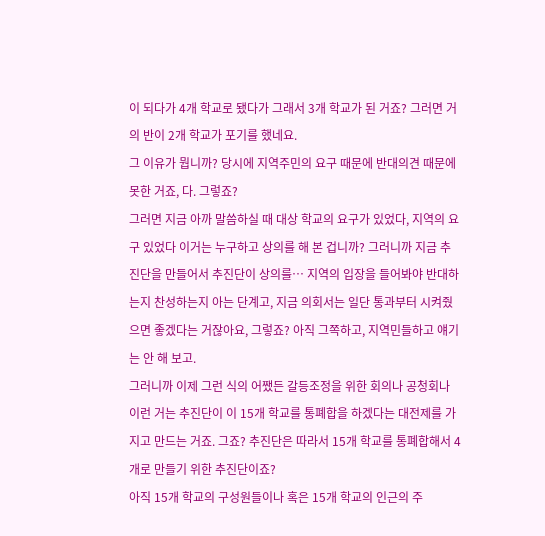이 되다가 4개 학교로 됐다가 그래서 3개 학교가 된 거죠? 그러면 거의 반이 2개 학교가 포기를 했네요.
그 이유가 뭡니까? 당시에 지역주민의 요구 때문에 반대의견 때문에 못한 거죠, 다. 그렇죠?
그러면 지금 아까 말씀하실 때 대상 학교의 요구가 있었다, 지역의 요구 있었다 이거는 누구하고 상의를 해 본 겁니까? 그러니까 지금 추진단을 만들어서 추진단이 상의를… 지역의 입장을 들어봐야 반대하는지 찬성하는지 아는 단계고, 지금 의회서는 일단 통과부터 시켜줬으면 좋겠다는 거잖아요, 그렇죠? 아직 그쪽하고, 지역민들하고 얘기는 안 해 보고.
그러니까 이제 그런 식의 어쨌든 갈등조정을 위한 회의나 공청회나 이런 거는 추진단이 이 15개 학교를 통폐합을 하겠다는 대전제를 가지고 만드는 거죠. 그죠? 추진단은 따라서 15개 학교를 통폐합해서 4개로 만들기 위한 추진단이죠?
아직 15개 학교의 구성원들이나 혹은 15개 학교의 인근의 주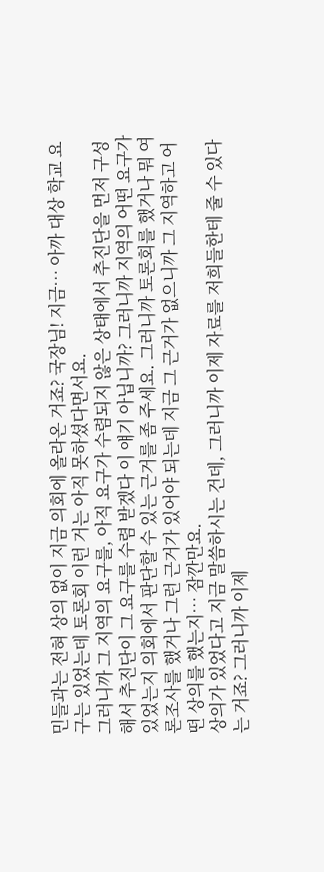민들과는 전혀 상의 없이 지금 의회에 올라온 거죠? 국장님! 지금… 아까 대상 학교 요구는 있었는데 토론회 이런 거는 아직 못하셨다면서요.
그러니까 그 지역의 요구를, 아직 요구가 수렴되지 않은 상태에서 추진단을 먼저 구성해서 추진단이 그 요구를 수렴 받겠다 이 얘기 아닙니까? 그러니까 지역의 어떤 요구가 있었는지 의회에서 판단할 수 있는 근거를 좀 주세요. 그러니까 토론회를 했거나 뭐 여론조사를 했거나 그런 근거가 있어야 되는데 지금 그 근거가 없으니까 그 지역하고 어떤 상의를 했는지… 잠깐만요.
상의가 있었다고 지금 말씀하시는 건데, 그러니까 이제 자료를 저희들한테 줄 수 있다는 거죠? 그러니까 이제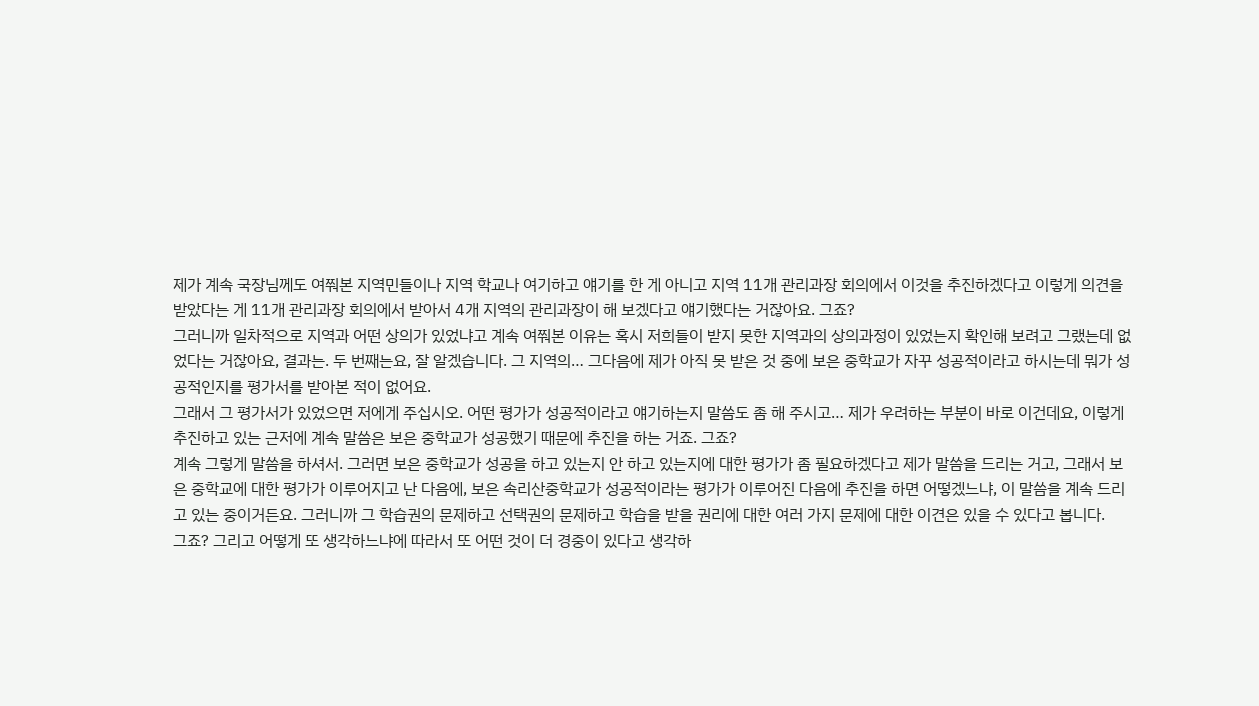제가 계속 국장님께도 여쭤본 지역민들이나 지역 학교나 여기하고 얘기를 한 게 아니고 지역 11개 관리과장 회의에서 이것을 추진하겠다고 이렇게 의견을 받았다는 게 11개 관리과장 회의에서 받아서 4개 지역의 관리과장이 해 보겠다고 얘기했다는 거잖아요. 그죠?
그러니까 일차적으로 지역과 어떤 상의가 있었냐고 계속 여쭤본 이유는 혹시 저희들이 받지 못한 지역과의 상의과정이 있었는지 확인해 보려고 그랬는데 없었다는 거잖아요, 결과는. 두 번째는요, 잘 알겠습니다. 그 지역의… 그다음에 제가 아직 못 받은 것 중에 보은 중학교가 자꾸 성공적이라고 하시는데 뭐가 성공적인지를 평가서를 받아본 적이 없어요.
그래서 그 평가서가 있었으면 저에게 주십시오. 어떤 평가가 성공적이라고 얘기하는지 말씀도 좀 해 주시고… 제가 우려하는 부분이 바로 이건데요, 이렇게 추진하고 있는 근저에 계속 말씀은 보은 중학교가 성공했기 때문에 추진을 하는 거죠. 그죠?
계속 그렇게 말씀을 하셔서. 그러면 보은 중학교가 성공을 하고 있는지 안 하고 있는지에 대한 평가가 좀 필요하겠다고 제가 말씀을 드리는 거고, 그래서 보은 중학교에 대한 평가가 이루어지고 난 다음에, 보은 속리산중학교가 성공적이라는 평가가 이루어진 다음에 추진을 하면 어떻겠느냐, 이 말씀을 계속 드리고 있는 중이거든요. 그러니까 그 학습권의 문제하고 선택권의 문제하고 학습을 받을 권리에 대한 여러 가지 문제에 대한 이견은 있을 수 있다고 봅니다.
그죠? 그리고 어떻게 또 생각하느냐에 따라서 또 어떤 것이 더 경중이 있다고 생각하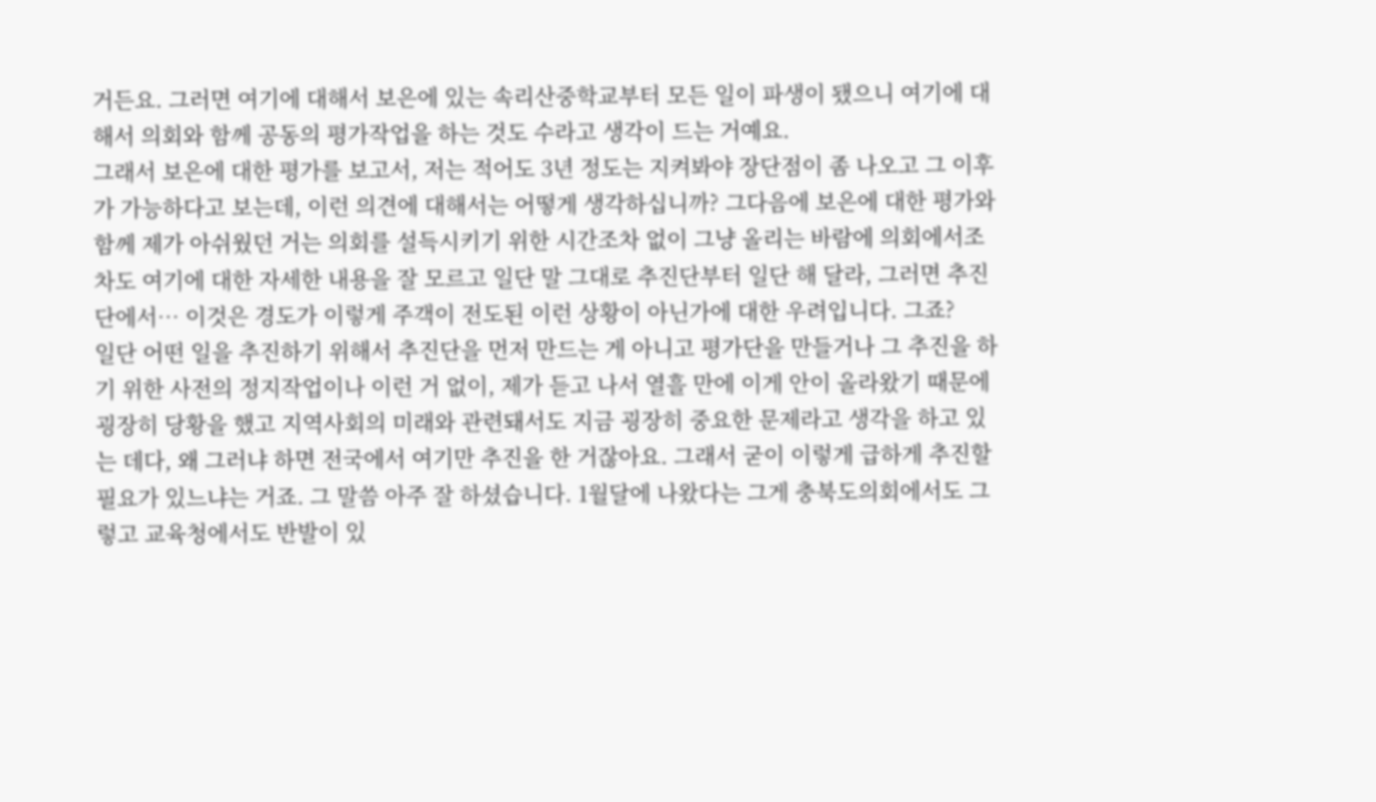거든요. 그러면 여기에 대해서 보은에 있는 속리산중학교부터 모든 일이 파생이 됐으니 여기에 대해서 의회와 함께 공동의 평가작업을 하는 것도 수라고 생각이 드는 거예요.
그래서 보은에 대한 평가를 보고서, 저는 적어도 3년 정도는 지켜봐야 장단점이 좀 나오고 그 이후가 가능하다고 보는데, 이런 의견에 대해서는 어떻게 생각하십니까? 그다음에 보은에 대한 평가와 함께 제가 아쉬웠던 거는 의회를 설득시키기 위한 시간조차 없이 그냥 올리는 바람에 의회에서조차도 여기에 대한 자세한 내용을 잘 모르고 일단 말 그대로 추진단부터 일단 해 달라, 그러면 추진단에서… 이것은 경도가 이렇게 주객이 전도된 이런 상황이 아닌가에 대한 우려입니다. 그죠?
일단 어떤 일을 추진하기 위해서 추진단을 먼저 만드는 게 아니고 평가단을 만들거나 그 추진을 하기 위한 사전의 정지작업이나 이런 거 없이, 제가 듣고 나서 열흘 만에 이게 안이 올라왔기 때문에 굉장히 당황을 했고 지역사회의 미래와 관련돼서도 지금 굉장히 중요한 문제라고 생각을 하고 있는 데다, 왜 그러냐 하면 전국에서 여기만 추진을 한 거잖아요. 그래서 굳이 이렇게 급하게 추진할 필요가 있느냐는 거죠. 그 말씀 아주 잘 하셨습니다. 1월달에 나왔다는 그게 충북도의회에서도 그렇고 교육청에서도 반발이 있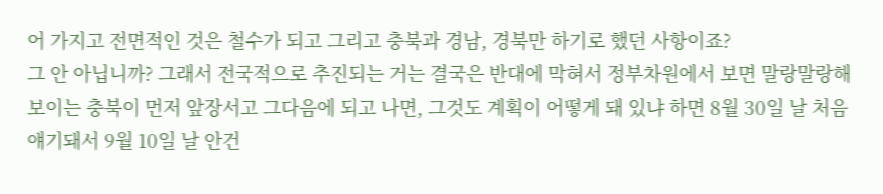어 가지고 전면적인 것은 철수가 되고 그리고 충북과 경남, 경북만 하기로 했던 사항이죠?
그 안 아닙니까? 그래서 전국적으로 추진되는 거는 결국은 반대에 막혀서 정부차원에서 보면 말랑말랑해 보이는 충북이 먼저 앞장서고 그다음에 되고 나면, 그것도 계획이 어떻게 돼 있냐 하면 8월 30일 날 처음 얘기돼서 9월 10일 날 안건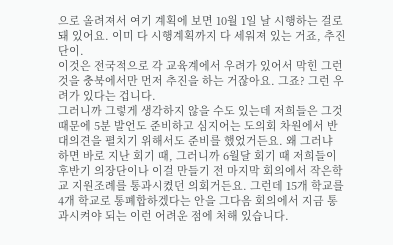으로 올려져서 여기 계획에 보면 10월 1일 날 시행하는 걸로 돼 있어요. 이미 다 시행계획까지 다 세워져 있는 거죠, 추진단이.
이것은 전국적으로 각 교육계에서 우려가 있어서 막힌 그런 것을 충북에서만 먼저 추진을 하는 거잖아요. 그죠? 그런 우려가 있다는 겁니다.
그러니까 그렇게 생각하지 않을 수도 있는데 저희들은 그것 때문에 5분 발언도 준비하고 심지어는 도의회 차원에서 반대의견을 펼치기 위해서도 준비를 했었거든요. 왜 그러냐 하면 바로 지난 회기 때, 그러니까 6월달 회기 때 저희들이 후반기 의장단이나 이걸 만들기 전 마지막 회의에서 작은학교 지원조례를 통과시켰던 의회거든요. 그런데 15개 학교를 4개 학교로 통폐합하겠다는 안을 그다음 회의에서 지금 통과시켜야 되는 이런 어려운 점에 처해 있습니다.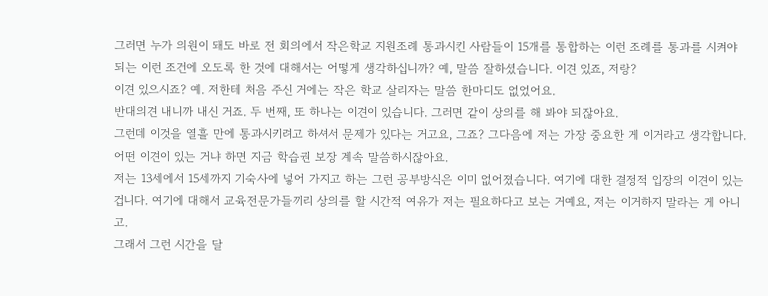그러면 누가 의원이 돼도 바로 전 회의에서 작은학교 지원조례 통과시킨 사람들이 15개를 통합하는 이런 조례를 통과를 시켜야 되는 이런 조건에 오도록 한 것에 대해서는 어떻게 생각하십니까? 예, 말씀 잘하셨습니다. 이견 있죠, 저랑?
이견 있으시죠? 예. 저한테 처음 주신 거에는 작은 학교 살리자는 말씀 한마디도 없었어요.
반대의견 내니까 내신 거죠. 두 번째, 또 하나는 이견이 있습니다. 그러면 같이 상의를 해 봐야 되잖아요.
그런데 이것을 열흘 만에 통과시키려고 하셔서 문제가 있다는 거고요, 그죠? 그다음에 저는 가장 중요한 게 이거라고 생각합니다. 어떤 이견이 있는 거냐 하면 지금 학습권 보장 계속 말씀하시잖아요.
저는 13세에서 15세까지 기숙사에 넣어 가지고 하는 그런 공부방식은 이미 없어졌습니다. 여기에 대한 결정적 입장의 이견이 있는 겁니다. 여기에 대해서 교육전문가들끼리 상의를 할 시간적 여유가 저는 필요하다고 보는 거예요, 저는 이거하지 말라는 게 아니고.
그래서 그런 시간을 달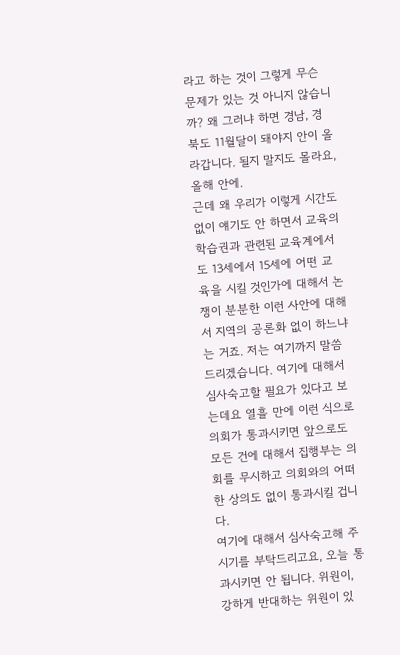라고 하는 것이 그렇게 무슨 문제가 있는 것 아니지 않습니까? 왜 그러냐 하면 경남, 경북도 11월달이 돼야지 안이 올라갑니다. 될지 말지도 몰라요, 올해 안에.
근데 왜 우리가 이렇게 시간도 없이 얘기도 안 하면서 교육의 학습권과 관련된 교육계에서도 13세에서 15세에 어떤 교육을 시킬 것인가에 대해서 논쟁이 분분한 이런 사안에 대해서 지역의 공론화 없이 하느냐는 거죠. 저는 여기까지 말씀드리겠습니다. 여기에 대해서 심사숙고할 필요가 있다고 보는데요 열흘 만에 이런 식으로 의회가 통과시키면 앞으로도 모든 건에 대해서 집행부는 의회를 무시하고 의회와의 어떠한 상의도 없이 통과시킬 겁니다.
여기에 대해서 심사숙고해 주시기를 부탁드리고요, 오늘 통과시키면 안 됩니다. 위원이, 강하게 반대하는 위원이 있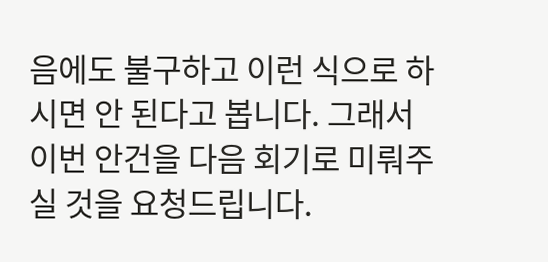음에도 불구하고 이런 식으로 하시면 안 된다고 봅니다. 그래서 이번 안건을 다음 회기로 미뤄주실 것을 요청드립니다.